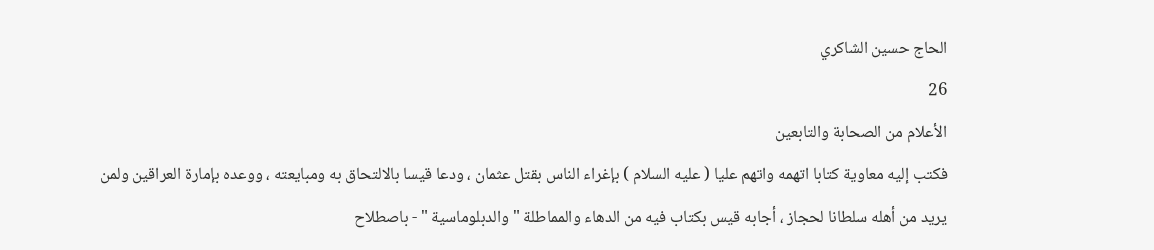الحاج حسين الشاكري
26
الأعلام من الصحابة والتابعين
فكتب إليه معاوية كتابا اتهمه واتهم عليا ( عليه السلام ) بإغراء الناس بقتل عثمان ، ودعا قيسا بالالتحاق به ومبايعته ، ووعده بإمارة العراقين ولمن يريد من أهله سلطانا لحجاز ، أجابه قيس بكتاب فيه من الدهاء والمماطلة " والدبلوماسية " - باصطلاح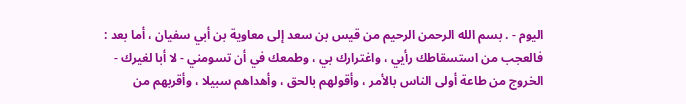اليوم - . بسم الله الرحمن الرحيم من قيس بن سعد إلى معاوية بن أبي سفيان ، أما بعد : فالعجب من استسقاطك رأيي ، واغترارك بي ، وطمعك في أن تسومني - لا أبا لغيرك - الخروج من طاعة أولى الناس بالأمر ، وأقولهم بالحق ، وأهداهم سبيلا ، وأقربهم من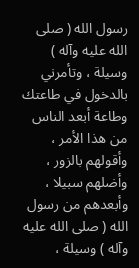رسول الله ( صلى الله عليه وآله ) وسيلة ، وتأمرني بالدخول في طاعتك وطاعة أبعد الناس من هذا الأمر ، وأقولهم بالزور ، وأضلهم سبيلا ، وأبعدهم من رسول الله ( صلى الله عليه وآله ) وسيلة ،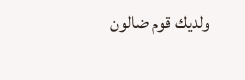ولديك قوم ضالون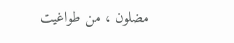مضلون ، من طواغيت